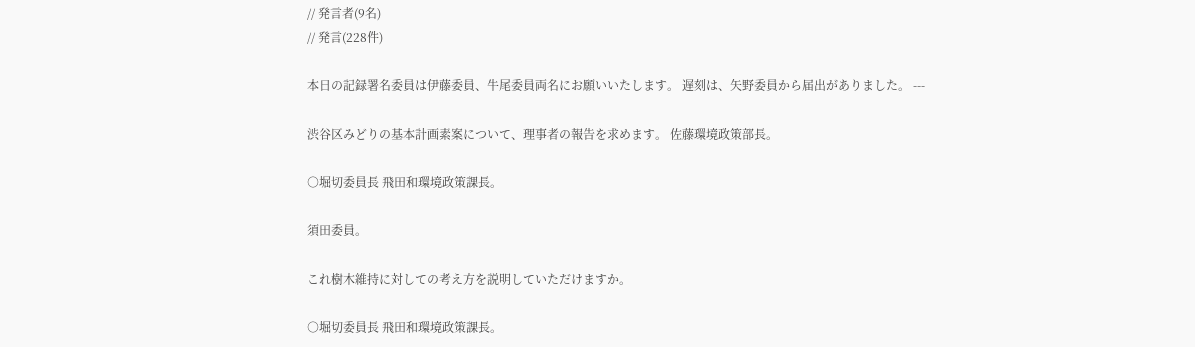// 発言者(9名)
// 発言(228件)

本日の記録署名委員は伊藤委員、牛尾委員両名にお願いいたします。 遅刻は、矢野委員から届出がありました。 ---

渋谷区みどりの基本計画素案について、理事者の報告を求めます。 佐藤環境政策部長。

○堀切委員長 飛田和環境政策課長。

須田委員。

これ樹木維持に対しての考え方を説明していただけますか。

○堀切委員長 飛田和環境政策課長。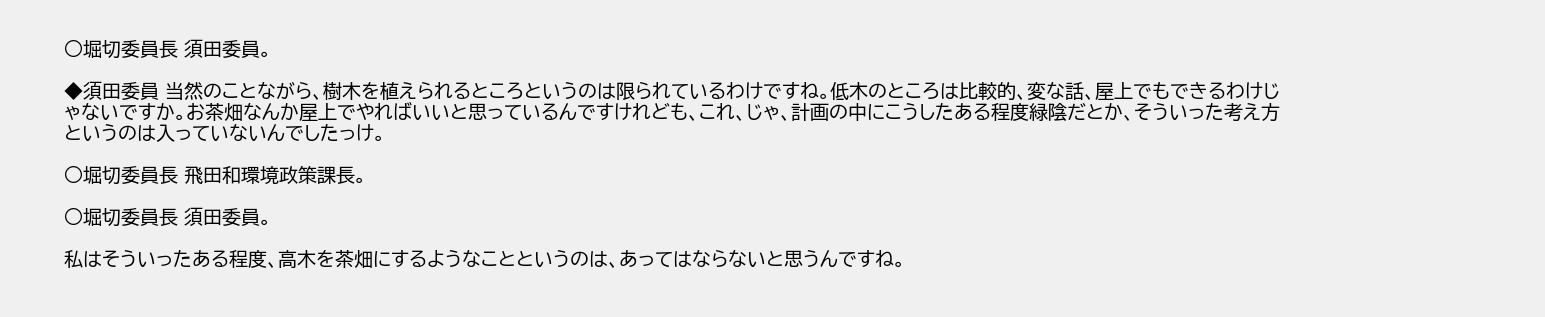○堀切委員長 須田委員。

◆須田委員 当然のことながら、樹木を植えられるところというのは限られているわけですね。低木のところは比較的、変な話、屋上でもできるわけじゃないですか。お茶畑なんか屋上でやればいいと思っているんですけれども、これ、じゃ、計画の中にこうしたある程度緑陰だとか、そういった考え方というのは入っていないんでしたっけ。

○堀切委員長 飛田和環境政策課長。

○堀切委員長 須田委員。

私はそういったある程度、高木を茶畑にするようなことというのは、あってはならないと思うんですね。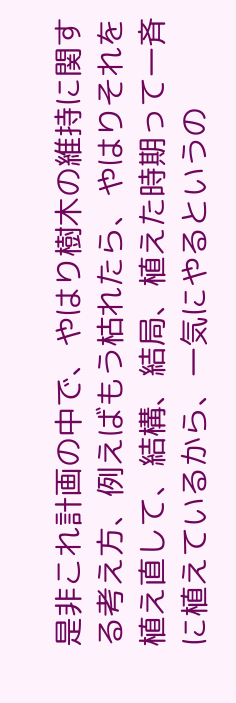是非これ計画の中で、やはり樹木の維持に関する考え方、例えばもう枯れたら、やはりそれを植え直して、結構、結局、植えた時期って一斉に植えているから、一気にやるというの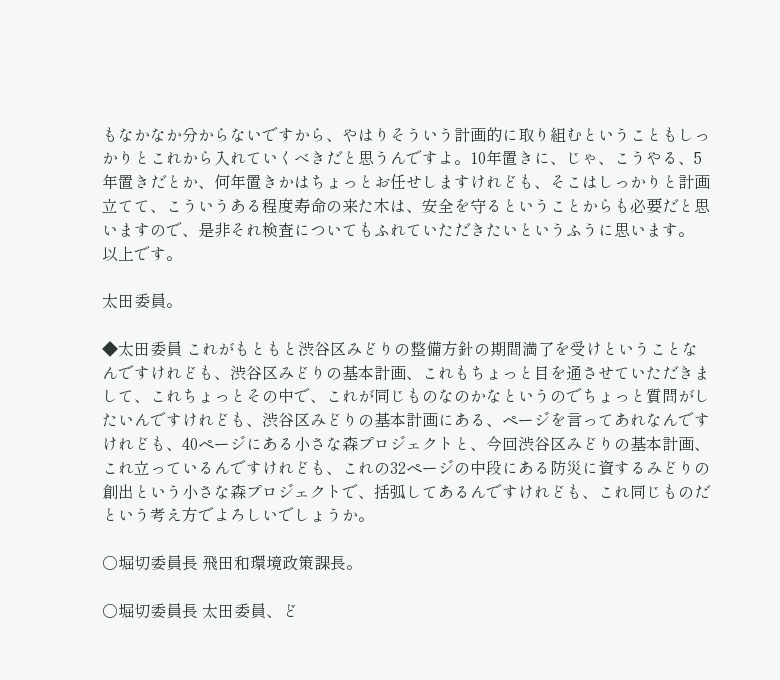もなかなか分からないですから、やはりそういう計画的に取り組むということもしっかりとこれから入れていくべきだと思うんですよ。10年置きに、じゃ、こうやる、5年置きだとか、何年置きかはちょっとお任せしますけれども、そこはしっかりと計画立てて、こういうある程度寿命の来た木は、安全を守るということからも必要だと思いますので、是非それ検査についてもふれていただきたいというふうに思います。 以上です。

太田委員。

◆太田委員 これがもともと渋谷区みどりの整備方針の期間満了を受けということなんですけれども、渋谷区みどりの基本計画、これもちょっと目を通させていただきまして、これちょっとその中で、これが同じものなのかなというのでちょっと質問がしたいんですけれども、渋谷区みどりの基本計画にある、ページを言ってあれなんですけれども、40ページにある小さな森プロジェクトと、今回渋谷区みどりの基本計画、これ立っているんですけれども、これの32ページの中段にある防災に資するみどりの創出という小さな森プロジェクトで、括弧してあるんですけれども、これ同じものだという考え方でよろしいでしょうか。

○堀切委員長 飛田和環境政策課長。

○堀切委員長 太田委員、ど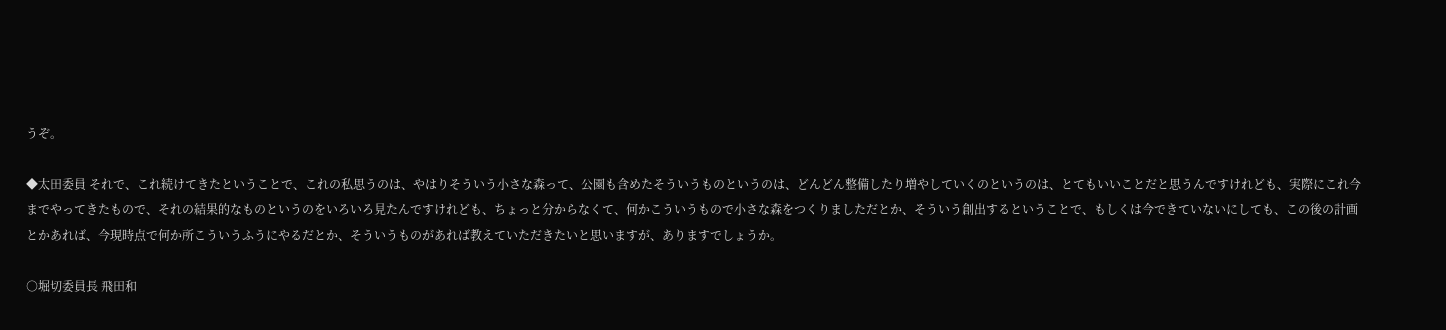うぞ。

◆太田委員 それで、これ続けてきたということで、これの私思うのは、やはりそういう小さな森って、公園も含めたそういうものというのは、どんどん整備したり増やしていくのというのは、とてもいいことだと思うんですけれども、実際にこれ今までやってきたもので、それの結果的なものというのをいろいろ見たんですけれども、ちょっと分からなくて、何かこういうもので小さな森をつくりましただとか、そういう創出するということで、もしくは今できていないにしても、この後の計画とかあれば、今現時点で何か所こういうふうにやるだとか、そういうものがあれば教えていただきたいと思いますが、ありますでしょうか。

○堀切委員長 飛田和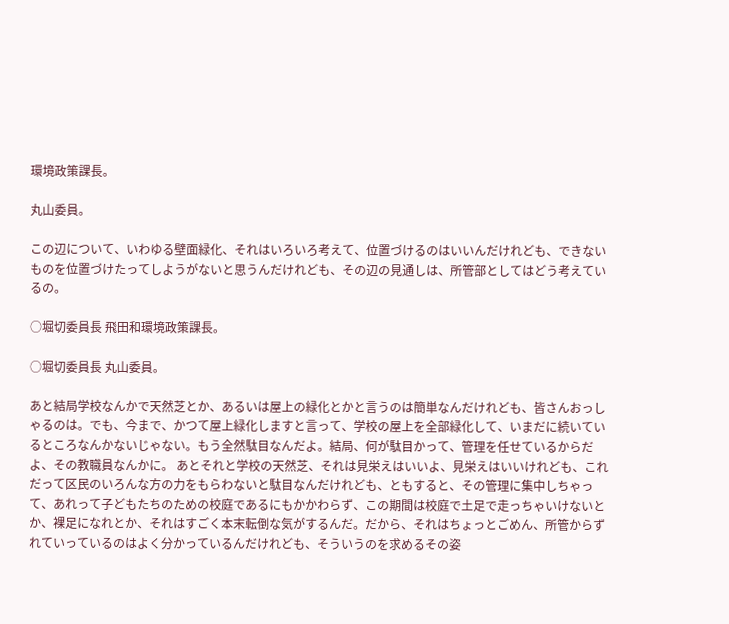環境政策課長。

丸山委員。

この辺について、いわゆる壁面緑化、それはいろいろ考えて、位置づけるのはいいんだけれども、できないものを位置づけたってしようがないと思うんだけれども、その辺の見通しは、所管部としてはどう考えているの。

○堀切委員長 飛田和環境政策課長。

○堀切委員長 丸山委員。

あと結局学校なんかで天然芝とか、あるいは屋上の緑化とかと言うのは簡単なんだけれども、皆さんおっしゃるのは。でも、今まで、かつて屋上緑化しますと言って、学校の屋上を全部緑化して、いまだに続いているところなんかないじゃない。もう全然駄目なんだよ。結局、何が駄目かって、管理を任せているからだよ、その教職員なんかに。 あとそれと学校の天然芝、それは見栄えはいいよ、見栄えはいいけれども、これだって区民のいろんな方の力をもらわないと駄目なんだけれども、ともすると、その管理に集中しちゃって、あれって子どもたちのための校庭であるにもかかわらず、この期間は校庭で土足で走っちゃいけないとか、裸足になれとか、それはすごく本末転倒な気がするんだ。だから、それはちょっとごめん、所管からずれていっているのはよく分かっているんだけれども、そういうのを求めるその姿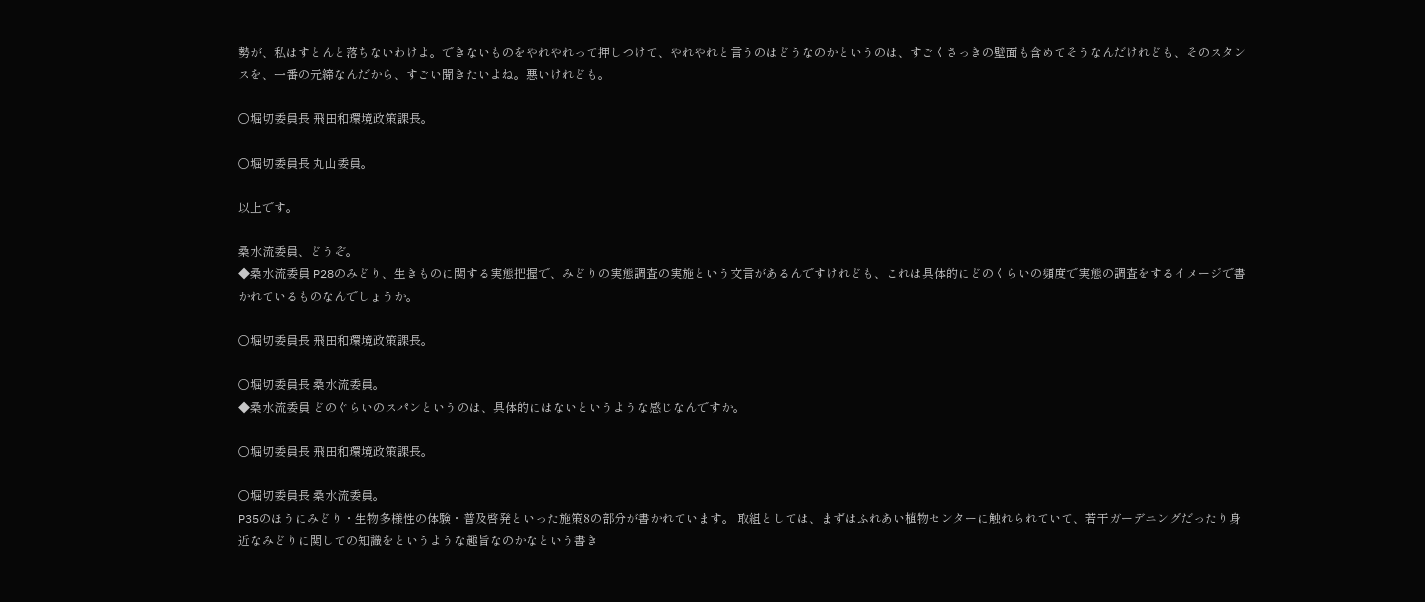勢が、私はすとんと落ちないわけよ。できないものをやれやれって押しつけて、やれやれと言うのはどうなのかというのは、すごくさっきの壁面も含めてそうなんだけれども、そのスタンスを、一番の元締なんだから、すごい聞きたいよね。悪いけれども。

○堀切委員長 飛田和環境政策課長。

○堀切委員長 丸山委員。

以上です。

桑水流委員、どうぞ。
◆桑水流委員 P28のみどり、生きものに関する実態把握で、みどりの実態調査の実施という文言があるんですけれども、これは具体的にどのくらいの頻度で実態の調査をするイメージで書かれているものなんでしょうか。

○堀切委員長 飛田和環境政策課長。

○堀切委員長 桑水流委員。
◆桑水流委員 どのぐらいのスパンというのは、具体的にはないというような感じなんですか。

○堀切委員長 飛田和環境政策課長。

○堀切委員長 桑水流委員。
P35のほうにみどり・生物多様性の体験・普及啓発といった施策8の部分が書かれています。 取組としては、まずはふれあい植物センターに触れられていて、若干ガーデニングだったり身近なみどりに関しての知識をというような趣旨なのかなという書き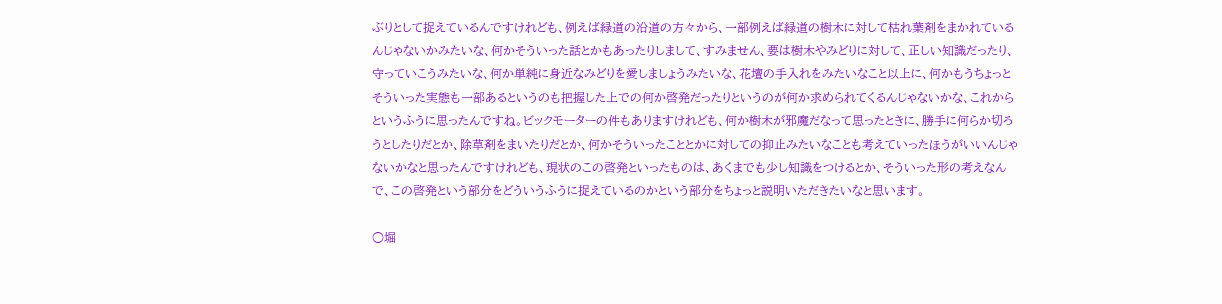ぶりとして捉えているんですけれども、例えば緑道の沿道の方々から、一部例えば緑道の樹木に対して枯れ葉剤をまかれているんじゃないかみたいな、何かそういった話とかもあったりしまして、すみません、要は樹木やみどりに対して、正しい知識だったり、守っていこうみたいな、何か単純に身近なみどりを愛しましょうみたいな、花壇の手入れをみたいなこと以上に、何かもうちょっとそういった実態も一部あるというのも把握した上での何か啓発だったりというのが何か求められてくるんじゃないかな、これからというふうに思ったんですね。ビックモーターの件もありますけれども、何か樹木が邪魔だなって思ったときに、勝手に何らか切ろうとしたりだとか、除草剤をまいたりだとか、何かそういったこととかに対しての抑止みたいなことも考えていったほうがいいんじゃないかなと思ったんですけれども、現状のこの啓発といったものは、あくまでも少し知識をつけるとか、そういった形の考えなんで、この啓発という部分をどういうふうに捉えているのかという部分をちょっと説明いただきたいなと思います。

○堀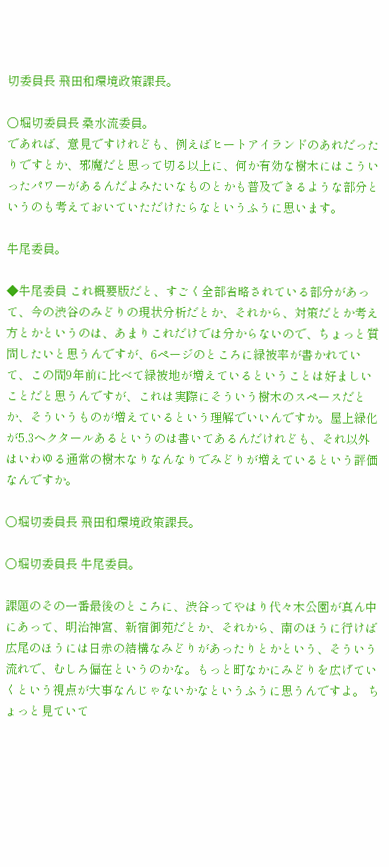切委員長 飛田和環境政策課長。

○堀切委員長 桑水流委員。
であれば、意見ですけれども、例えばヒートアイランドのあれだったりですとか、邪魔だと思って切る以上に、何か有効な樹木にはこういったパワーがあるんだよみたいなものとかも普及できるような部分というのも考えておいていただけたらなというふうに思います。

牛尾委員。

◆牛尾委員 これ概要版だと、すごく全部省略されている部分があって、今の渋谷のみどりの現状分析だとか、それから、対策だとか考え方とかというのは、あまりこれだけでは分からないので、ちょっと質問したいと思うんですが、6ページのところに緑被率が書かれていて、この間9年前に比べて緑被地が増えているということは好ましいことだと思うんですが、これは実際にそういう樹木のスペースだとか、そういうものが増えているという理解でいいんですか。屋上緑化が5.3ヘクタールあるというのは書いてあるんだけれども、それ以外はいわゆる通常の樹木なりなんなりでみどりが増えているという評価なんですか。

○堀切委員長 飛田和環境政策課長。

○堀切委員長 牛尾委員。

課題のその一番最後のところに、渋谷ってやはり代々木公園が真ん中にあって、明治神宮、新宿御苑だとか、それから、南のほうに行けば広尾のほうには日赤の結構なみどりがあったりとかという、そういう流れで、むしろ偏在というのかな。もっと町なかにみどりを広げていくという視点が大事なんじゃないかなというふうに思うんですよ。 ちょっと見ていて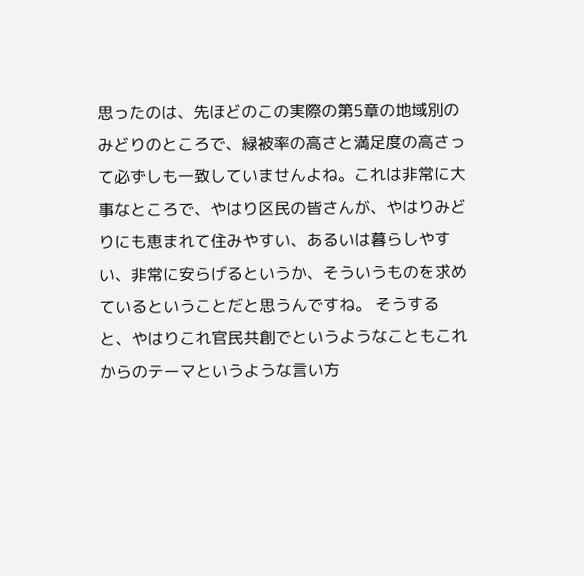思ったのは、先ほどのこの実際の第5章の地域別のみどりのところで、緑被率の高さと満足度の高さって必ずしも一致していませんよね。これは非常に大事なところで、やはり区民の皆さんが、やはりみどりにも恵まれて住みやすい、あるいは暮らしやすい、非常に安らげるというか、そういうものを求めているということだと思うんですね。 そうすると、やはりこれ官民共創でというようなこともこれからのテーマというような言い方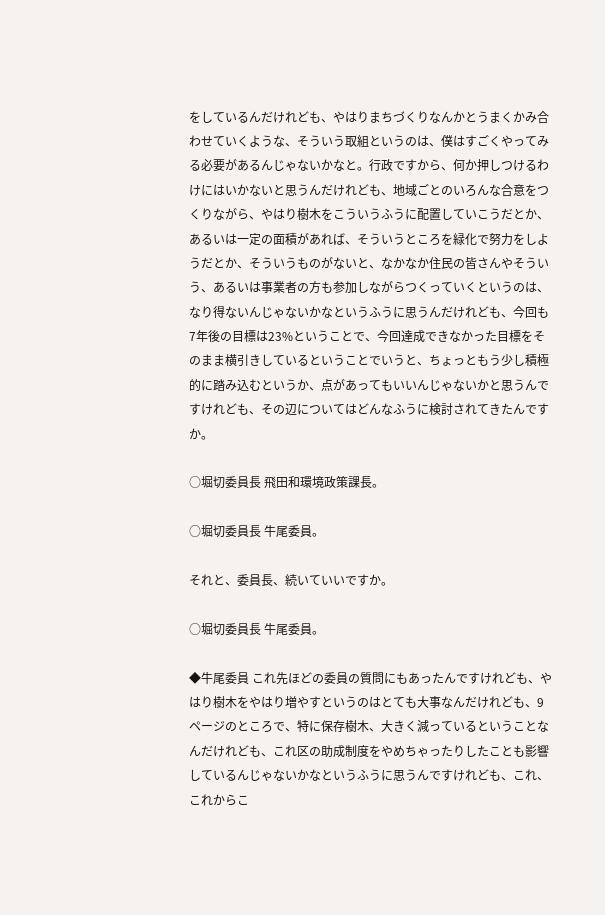をしているんだけれども、やはりまちづくりなんかとうまくかみ合わせていくような、そういう取組というのは、僕はすごくやってみる必要があるんじゃないかなと。行政ですから、何か押しつけるわけにはいかないと思うんだけれども、地域ごとのいろんな合意をつくりながら、やはり樹木をこういうふうに配置していこうだとか、あるいは一定の面積があれば、そういうところを緑化で努力をしようだとか、そういうものがないと、なかなか住民の皆さんやそういう、あるいは事業者の方も参加しながらつくっていくというのは、なり得ないんじゃないかなというふうに思うんだけれども、今回も7年後の目標は23%ということで、今回達成できなかった目標をそのまま横引きしているということでいうと、ちょっともう少し積極的に踏み込むというか、点があってもいいんじゃないかと思うんですけれども、その辺についてはどんなふうに検討されてきたんですか。

○堀切委員長 飛田和環境政策課長。

○堀切委員長 牛尾委員。

それと、委員長、続いていいですか。

○堀切委員長 牛尾委員。

◆牛尾委員 これ先ほどの委員の質問にもあったんですけれども、やはり樹木をやはり増やすというのはとても大事なんだけれども、9ページのところで、特に保存樹木、大きく減っているということなんだけれども、これ区の助成制度をやめちゃったりしたことも影響しているんじゃないかなというふうに思うんですけれども、これ、これからこ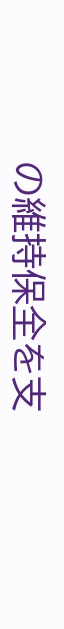の維持保全を支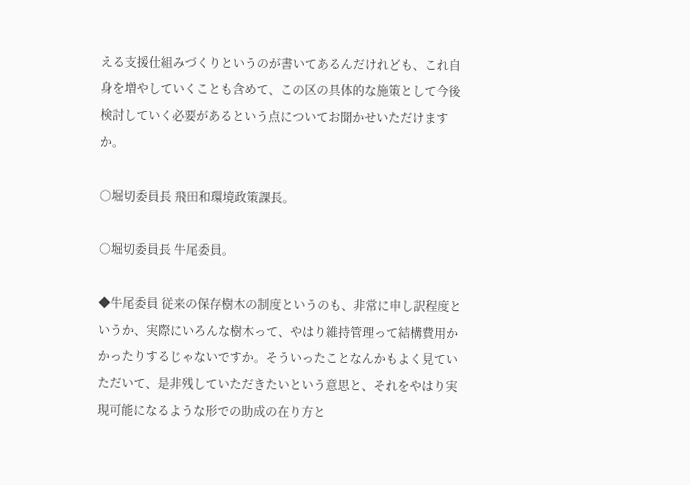える支援仕組みづくりというのが書いてあるんだけれども、これ自身を増やしていくことも含めて、この区の具体的な施策として今後検討していく必要があるという点についてお聞かせいただけますか。

○堀切委員長 飛田和環境政策課長。

○堀切委員長 牛尾委員。

◆牛尾委員 従来の保存樹木の制度というのも、非常に申し訳程度というか、実際にいろんな樹木って、やはり維持管理って結構費用かかったりするじゃないですか。そういったことなんかもよく見ていただいて、是非残していただきたいという意思と、それをやはり実現可能になるような形での助成の在り方と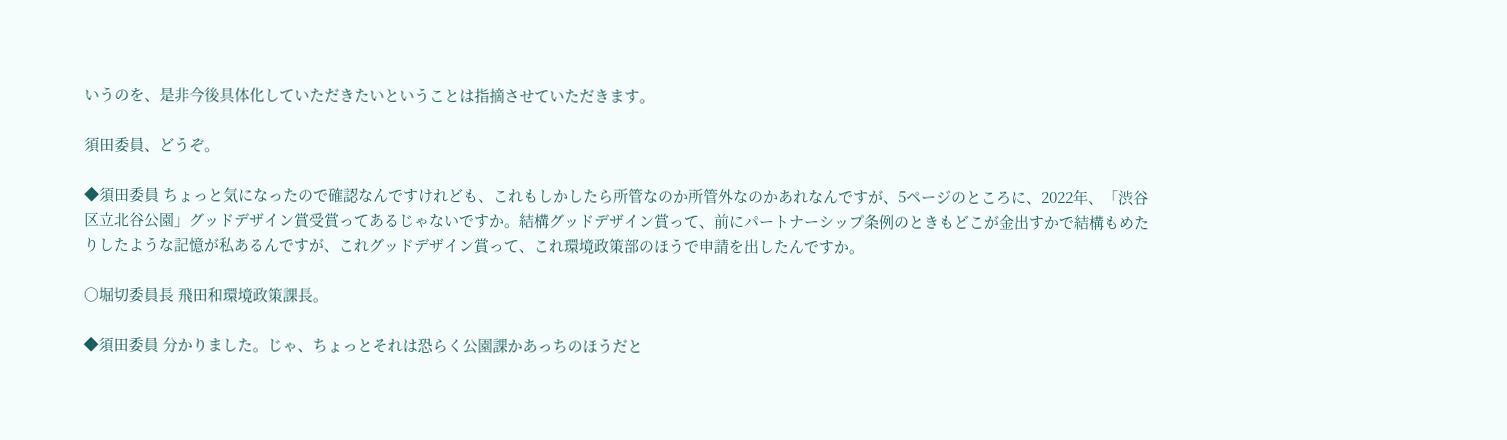いうのを、是非今後具体化していただきたいということは指摘させていただきます。

須田委員、どうぞ。

◆須田委員 ちょっと気になったので確認なんですけれども、これもしかしたら所管なのか所管外なのかあれなんですが、5ページのところに、2022年、「渋谷区立北谷公園」グッドデザイン賞受賞ってあるじゃないですか。結構グッドデザイン賞って、前にパートナーシップ条例のときもどこが金出すかで結構もめたりしたような記憶が私あるんですが、これグッドデザイン賞って、これ環境政策部のほうで申請を出したんですか。

○堀切委員長 飛田和環境政策課長。

◆須田委員 分かりました。じゃ、ちょっとそれは恐らく公園課かあっちのほうだと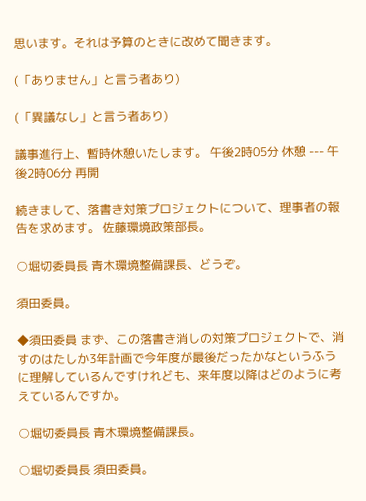思います。それは予算のときに改めて聞きます。

(「ありません」と言う者あり)

(「異議なし」と言う者あり)

議事進行上、暫時休憩いたします。 午後2時05分 休憩 --- 午後2時06分 再開

続きまして、落書き対策プロジェクトについて、理事者の報告を求めます。 佐藤環境政策部長。

○堀切委員長 青木環境整備課長、どうぞ。

須田委員。

◆須田委員 まず、この落書き消しの対策プロジェクトで、消すのはたしか3年計画で今年度が最後だったかなというふうに理解しているんですけれども、来年度以降はどのように考えているんですか。

○堀切委員長 青木環境整備課長。

○堀切委員長 須田委員。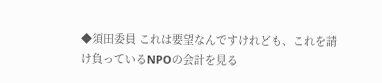◆須田委員 これは要望なんですけれども、これを請け負っているNPOの会計を見る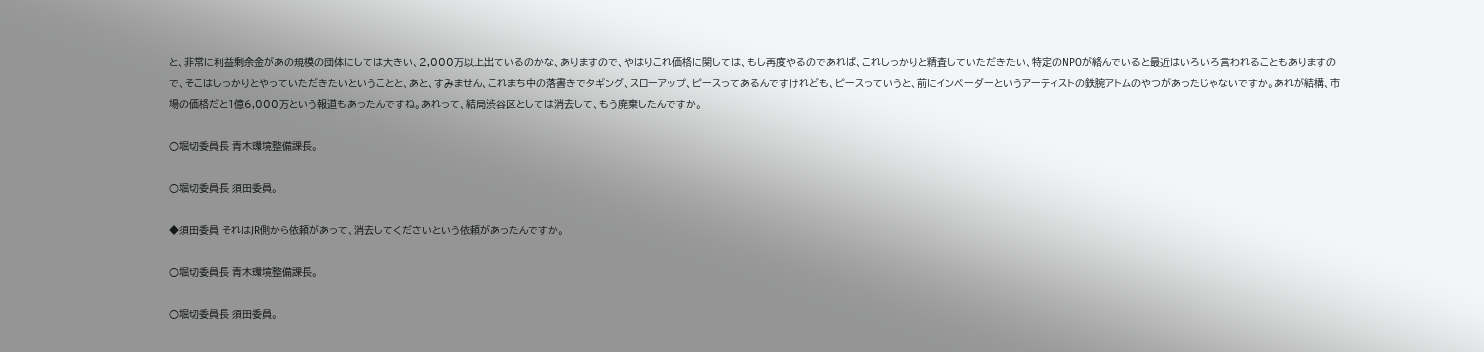と、非常に利益剰余金があの規模の団体にしては大きい、2,000万以上出ているのかな、ありますので、やはりこれ価格に関しては、もし再度やるのであれば、これしっかりと精査していただきたい、特定のNPOが絡んでいると最近はいろいろ言われることもありますので、そこはしっかりとやっていただきたいということと、あと、すみません、これまち中の落書きでタギング、スローアップ、ピースってあるんですけれども、ピースっていうと、前にインベーダーというアーティストの鉄腕アトムのやつがあったじゃないですか。あれが結構、市場の価格だと1億6,000万という報道もあったんですね。あれって、結局渋谷区としては消去して、もう廃棄したんですか。

○堀切委員長 青木環境整備課長。

○堀切委員長 須田委員。

◆須田委員 それはJR側から依頼があって、消去してくださいという依頼があったんですか。

○堀切委員長 青木環境整備課長。

○堀切委員長 須田委員。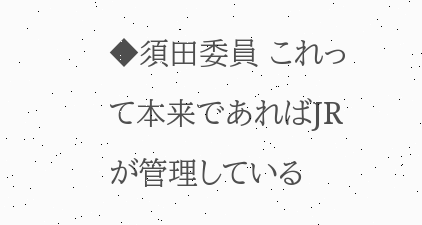◆須田委員 これって本来であればJRが管理している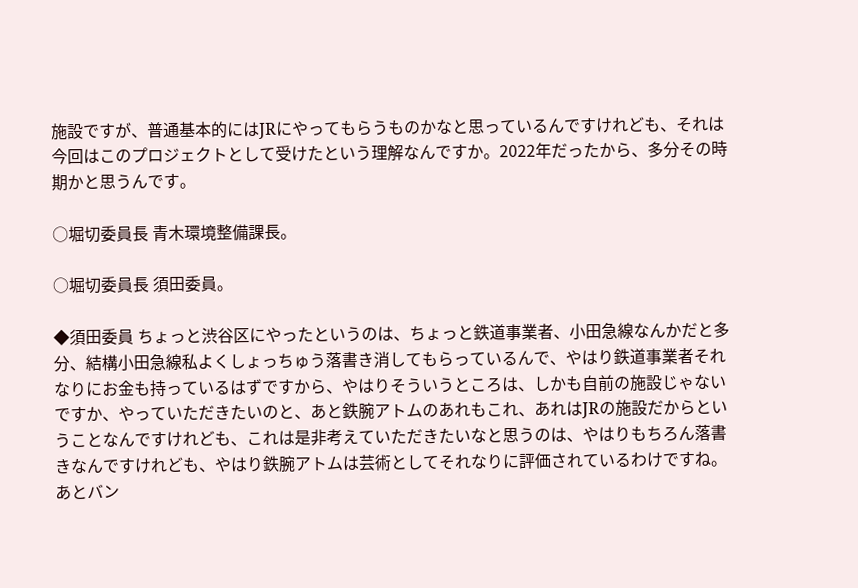施設ですが、普通基本的にはJRにやってもらうものかなと思っているんですけれども、それは今回はこのプロジェクトとして受けたという理解なんですか。2022年だったから、多分その時期かと思うんです。

○堀切委員長 青木環境整備課長。

○堀切委員長 須田委員。

◆須田委員 ちょっと渋谷区にやったというのは、ちょっと鉄道事業者、小田急線なんかだと多分、結構小田急線私よくしょっちゅう落書き消してもらっているんで、やはり鉄道事業者それなりにお金も持っているはずですから、やはりそういうところは、しかも自前の施設じゃないですか、やっていただきたいのと、あと鉄腕アトムのあれもこれ、あれはJRの施設だからということなんですけれども、これは是非考えていただきたいなと思うのは、やはりもちろん落書きなんですけれども、やはり鉄腕アトムは芸術としてそれなりに評価されているわけですね。あとバン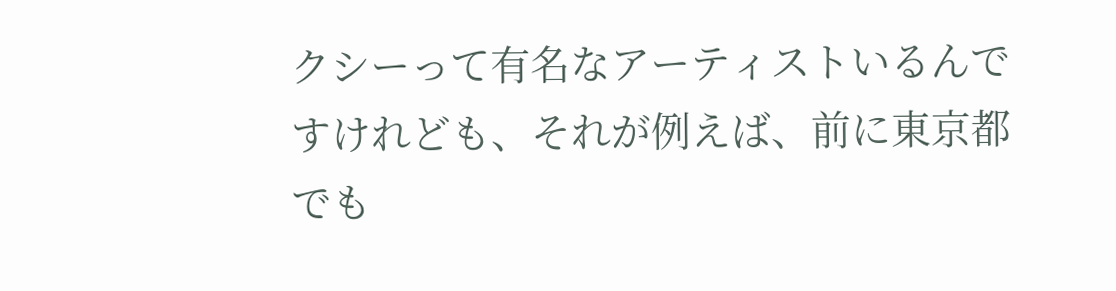クシーって有名なアーティストいるんですけれども、それが例えば、前に東京都でも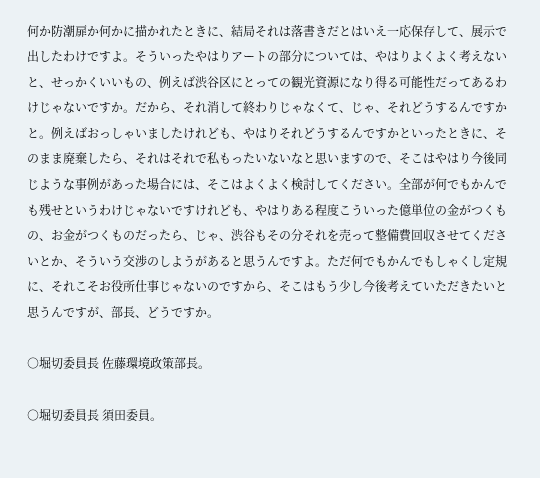何か防潮扉か何かに描かれたときに、結局それは落書きだとはいえ一応保存して、展示で出したわけですよ。そういったやはりアートの部分については、やはりよくよく考えないと、せっかくいいもの、例えば渋谷区にとっての観光資源になり得る可能性だってあるわけじゃないですか。だから、それ消して終わりじゃなくて、じゃ、それどうするんですかと。例えばおっしゃいましたけれども、やはりそれどうするんですかといったときに、そのまま廃棄したら、それはそれで私もったいないなと思いますので、そこはやはり今後同じような事例があった場合には、そこはよくよく検討してください。全部が何でもかんでも残せというわけじゃないですけれども、やはりある程度こういった億単位の金がつくもの、お金がつくものだったら、じゃ、渋谷もその分それを売って整備費回収させてくださいとか、そういう交渉のしようがあると思うんですよ。ただ何でもかんでもしゃくし定規に、それこそお役所仕事じゃないのですから、そこはもう少し今後考えていただきたいと思うんですが、部長、どうですか。

○堀切委員長 佐藤環境政策部長。

○堀切委員長 須田委員。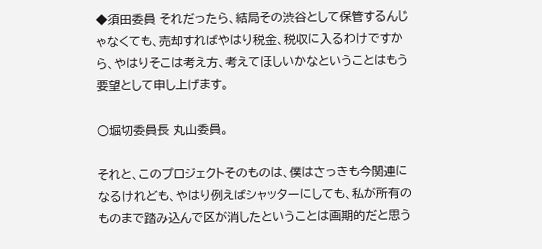◆須田委員 それだったら、結局その渋谷として保管するんじゃなくても、売却すればやはり税金、税収に入るわけですから、やはりそこは考え方、考えてほしいかなということはもう要望として申し上げます。

○堀切委員長 丸山委員。

それと、このプロジェクトそのものは、僕はさっきも今関連になるけれども、やはり例えばシャッターにしても、私が所有のものまで踏み込んで区が消したということは画期的だと思う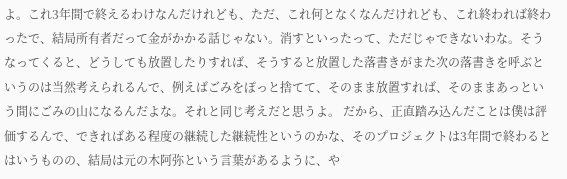よ。これ3年間で終えるわけなんだけれども、ただ、これ何となくなんだけれども、これ終われば終わったで、結局所有者だって金がかかる話じゃない。消すといったって、ただじゃできないわな。そうなってくると、どうしても放置したりすれば、そうすると放置した落書きがまた次の落書きを呼ぶというのは当然考えられるんで、例えばごみをぽっと捨てて、そのまま放置すれば、そのままあっという間にごみの山になるんだよな。それと同じ考えだと思うよ。 だから、正直踏み込んだことは僕は評価するんで、できればある程度の継続した継続性というのかな、そのプロジェクトは3年間で終わるとはいうものの、結局は元の木阿弥という言葉があるように、や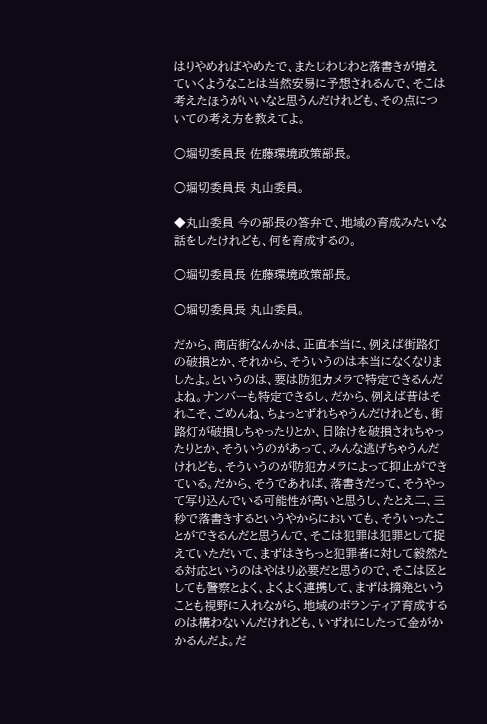はりやめればやめたで、またじわじわと落書きが増えていくようなことは当然安易に予想されるんで、そこは考えたほうがいいなと思うんだけれども、その点についての考え方を教えてよ。

○堀切委員長 佐藤環境政策部長。

○堀切委員長 丸山委員。

◆丸山委員 今の部長の答弁で、地域の育成みたいな話をしたけれども、何を育成するの。

○堀切委員長 佐藤環境政策部長。

○堀切委員長 丸山委員。

だから、商店街なんかは、正直本当に、例えば街路灯の破損とか、それから、そういうのは本当になくなりましたよ。というのは、要は防犯カメラで特定できるんだよね。ナンバーも特定できるし、だから、例えば昔はそれこそ、ごめんね、ちょっとずれちゃうんだけれども、街路灯が破損しちゃったりとか、日除けを破損されちゃったりとか、そういうのがあって、みんな逃げちゃうんだけれども、そういうのが防犯カメラによって抑止ができている。だから、そうであれば、落書きだって、そうやって写り込んでいる可能性が高いと思うし、たとえ二、三秒で落書きするというやからにおいても、そういったことができるんだと思うんで、そこは犯罪は犯罪として捉えていただいて、まずはきちっと犯罪者に対して毅然たる対応というのはやはり必要だと思うので、そこは区としても警察とよく、よくよく連携して、まずは摘発ということも視野に入れながら、地域のボランティア育成するのは構わないんだけれども、いずれにしたって金がかかるんだよ。だ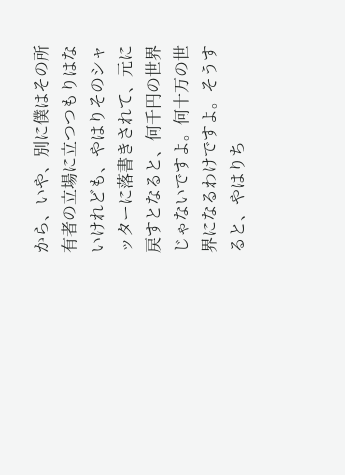から、いや、別に僕はその所有者の立場に立つつもりはないけれども、やはりそのシャッターに落書きされて、元に戻すとなると、何千円の世界じゃないですよ。何十万の世界になるわけですよ。そうすると、やはりち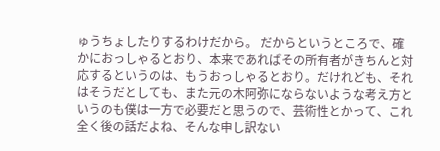ゅうちょしたりするわけだから。 だからというところで、確かにおっしゃるとおり、本来であればその所有者がきちんと対応するというのは、もうおっしゃるとおり。だけれども、それはそうだとしても、また元の木阿弥にならないような考え方というのも僕は一方で必要だと思うので、芸術性とかって、これ全く後の話だよね、そんな申し訳ない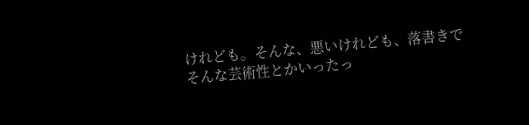けれども。そんな、悪いけれども、落書きでそんな芸術性とかいったっ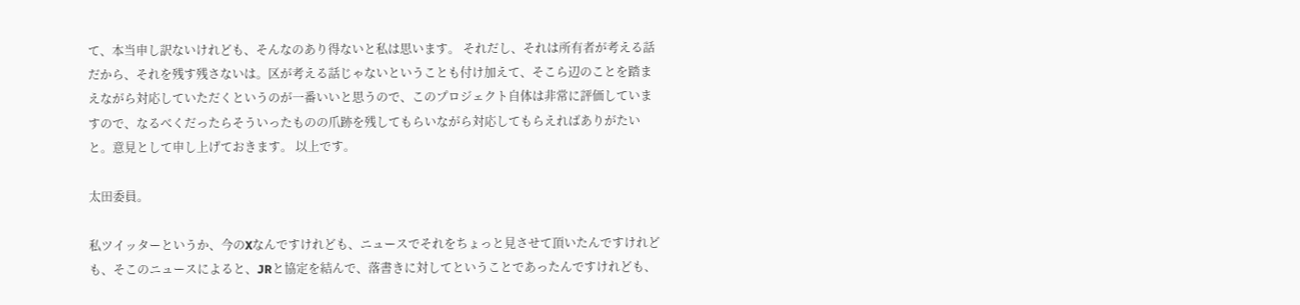て、本当申し訳ないけれども、そんなのあり得ないと私は思います。 それだし、それは所有者が考える話だから、それを残す残さないは。区が考える話じゃないということも付け加えて、そこら辺のことを踏まえながら対応していただくというのが一番いいと思うので、このプロジェクト自体は非常に評価していますので、なるべくだったらそういったものの爪跡を残してもらいながら対応してもらえればありがたいと。意見として申し上げておきます。 以上です。

太田委員。

私ツイッターというか、今のXなんですけれども、ニュースでそれをちょっと見させて頂いたんですけれども、そこのニュースによると、JRと協定を結んで、落書きに対してということであったんですけれども、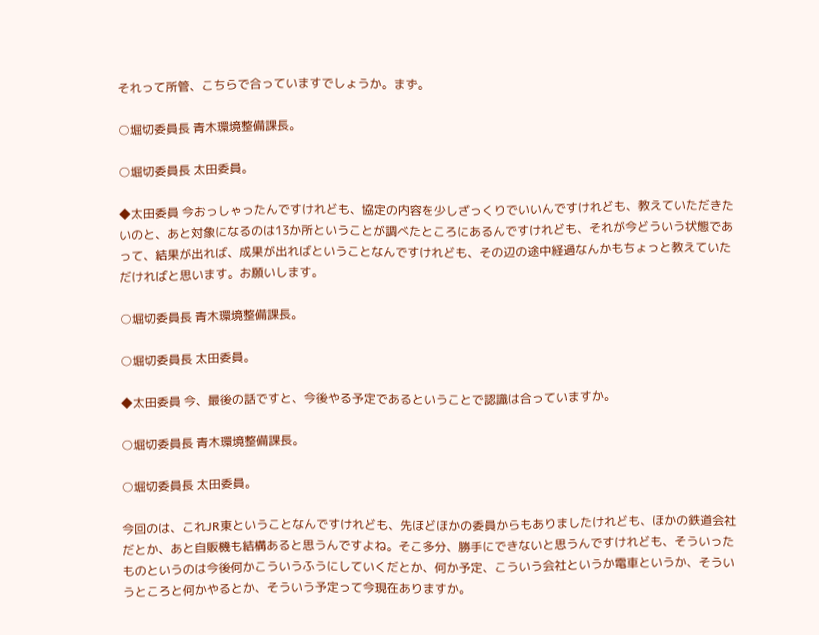それって所管、こちらで合っていますでしょうか。まず。

○堀切委員長 青木環境整備課長。

○堀切委員長 太田委員。

◆太田委員 今おっしゃったんですけれども、協定の内容を少しざっくりでいいんですけれども、教えていただきたいのと、あと対象になるのは13か所ということが調べたところにあるんですけれども、それが今どういう状態であって、結果が出れば、成果が出ればということなんですけれども、その辺の途中経過なんかもちょっと教えていただければと思います。お願いします。

○堀切委員長 青木環境整備課長。

○堀切委員長 太田委員。

◆太田委員 今、最後の話ですと、今後やる予定であるということで認識は合っていますか。

○堀切委員長 青木環境整備課長。

○堀切委員長 太田委員。

今回のは、これJR東ということなんですけれども、先ほどほかの委員からもありましたけれども、ほかの鉄道会社だとか、あと自販機も結構あると思うんですよね。そこ多分、勝手にできないと思うんですけれども、そういったものというのは今後何かこういうふうにしていくだとか、何か予定、こういう会社というか電車というか、そういうところと何かやるとか、そういう予定って今現在ありますか。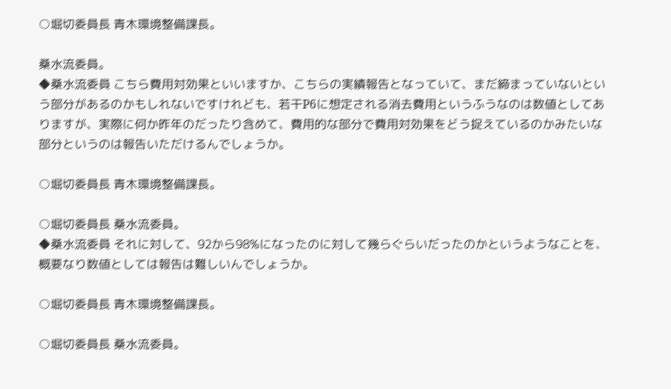○堀切委員長 青木環境整備課長。

桑水流委員。
◆桑水流委員 こちら費用対効果といいますか、こちらの実績報告となっていて、まだ締まっていないという部分があるのかもしれないですけれども、若干P6に想定される消去費用というふうなのは数値としてありますが、実際に何か昨年のだったり含めて、費用的な部分で費用対効果をどう捉えているのかみたいな部分というのは報告いただけるんでしょうか。

○堀切委員長 青木環境整備課長。

○堀切委員長 桑水流委員。
◆桑水流委員 それに対して、92から98%になったのに対して幾らぐらいだったのかというようなことを、概要なり数値としては報告は難しいんでしょうか。

○堀切委員長 青木環境整備課長。

○堀切委員長 桑水流委員。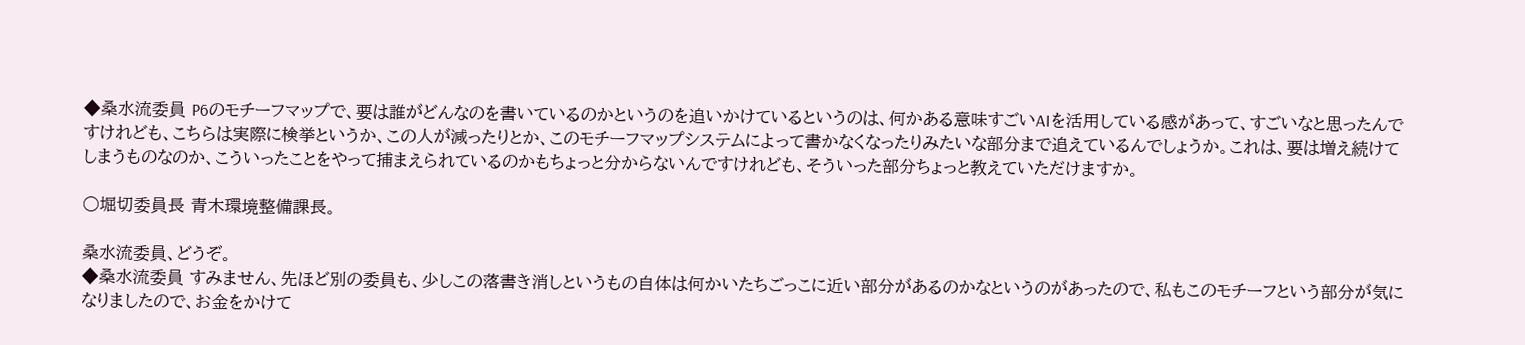◆桑水流委員 P6のモチーフマップで、要は誰がどんなのを書いているのかというのを追いかけているというのは、何かある意味すごいAIを活用している感があって、すごいなと思ったんですけれども、こちらは実際に検挙というか、この人が減ったりとか、このモチーフマップシステムによって書かなくなったりみたいな部分まで追えているんでしょうか。これは、要は増え続けてしまうものなのか、こういったことをやって捕まえられているのかもちょっと分からないんですけれども、そういった部分ちょっと教えていただけますか。

○堀切委員長 青木環境整備課長。

桑水流委員、どうぞ。
◆桑水流委員 すみません、先ほど別の委員も、少しこの落書き消しというもの自体は何かいたちごっこに近い部分があるのかなというのがあったので、私もこのモチーフという部分が気になりましたので、お金をかけて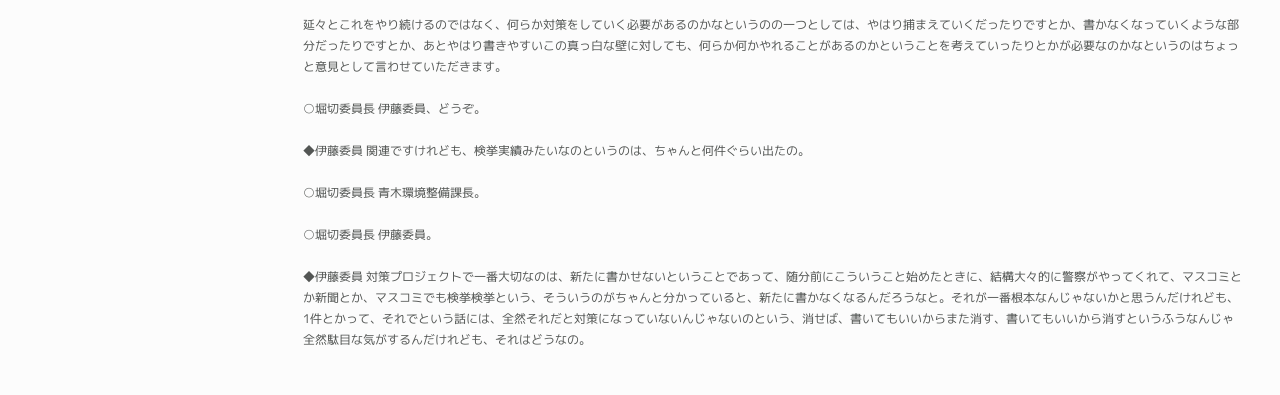延々とこれをやり続けるのではなく、何らか対策をしていく必要があるのかなというのの一つとしては、やはり捕まえていくだったりですとか、書かなくなっていくような部分だったりですとか、あとやはり書きやすいこの真っ白な壁に対しても、何らか何かやれることがあるのかということを考えていったりとかが必要なのかなというのはちょっと意見として言わせていただきます。

○堀切委員長 伊藤委員、どうぞ。

◆伊藤委員 関連ですけれども、検挙実績みたいなのというのは、ちゃんと何件ぐらい出たの。

○堀切委員長 青木環境整備課長。

○堀切委員長 伊藤委員。

◆伊藤委員 対策プロジェクトで一番大切なのは、新たに書かせないということであって、随分前にこういうこと始めたときに、結構大々的に警察がやってくれて、マスコミとか新聞とか、マスコミでも検挙検挙という、そういうのがちゃんと分かっていると、新たに書かなくなるんだろうなと。それが一番根本なんじゃないかと思うんだけれども、1件とかって、それでという話には、全然それだと対策になっていないんじゃないのという、消せば、書いてもいいからまた消す、書いてもいいから消すというふうなんじゃ全然駄目な気がするんだけれども、それはどうなの。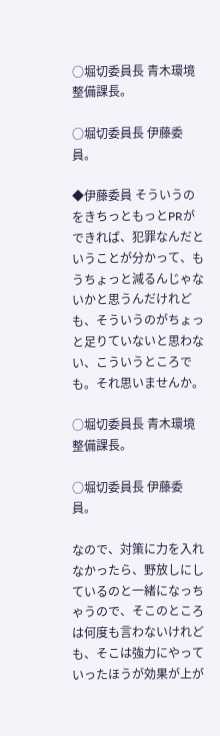○堀切委員長 青木環境整備課長。

○堀切委員長 伊藤委員。

◆伊藤委員 そういうのをきちっともっとPRができれば、犯罪なんだということが分かって、もうちょっと減るんじゃないかと思うんだけれども、そういうのがちょっと足りていないと思わない、こういうところでも。それ思いませんか。

○堀切委員長 青木環境整備課長。

○堀切委員長 伊藤委員。

なので、対策に力を入れなかったら、野放しにしているのと一緒になっちゃうので、そこのところは何度も言わないけれども、そこは強力にやっていったほうが効果が上が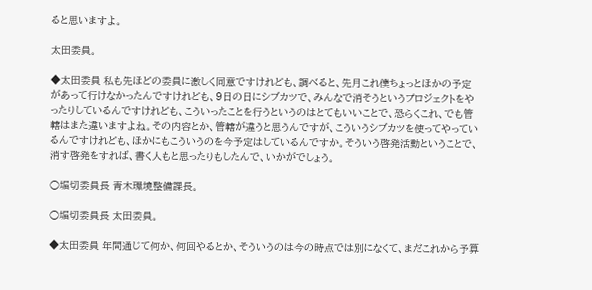ると思いますよ。

太田委員。

◆太田委員 私も先ほどの委員に激しく同意ですけれども、調べると、先月これ僕ちょっとほかの予定があって行けなかったんですけれども、9日の日にシブカツで、みんなで消そうというプロジェクトをやったりしているんですけれども、こういったことを行うというのはとてもいいことで、恐らくこれ、でも管轄はまた違いますよね。その内容とか、管轄が違うと思うんですが、こういうシブカツを使ってやっているんですけれども、ほかにもこういうのを今予定はしているんですか。そういう啓発活動ということで、消す啓発をすれば、書く人もと思ったりもしたんで、いかがでしょう。

○堀切委員長 青木環境整備課長。

○堀切委員長 太田委員。

◆太田委員 年間通じて何か、何回やるとか、そういうのは今の時点では別になくて、まだこれから予算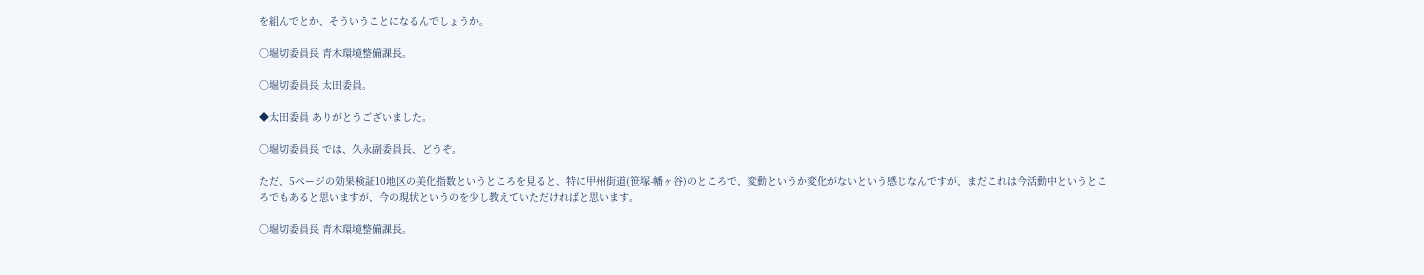を組んでとか、そういうことになるんでしょうか。

○堀切委員長 青木環境整備課長。

○堀切委員長 太田委員。

◆太田委員 ありがとうございました。

○堀切委員長 では、久永副委員長、どうぞ。

ただ、5ページの効果検証10地区の美化指数というところを見ると、特に甲州街道(笹塚-幡ヶ谷)のところで、変動というか変化がないという感じなんですが、まだこれは今活動中というところでもあると思いますが、今の現状というのを少し教えていただければと思います。

○堀切委員長 青木環境整備課長。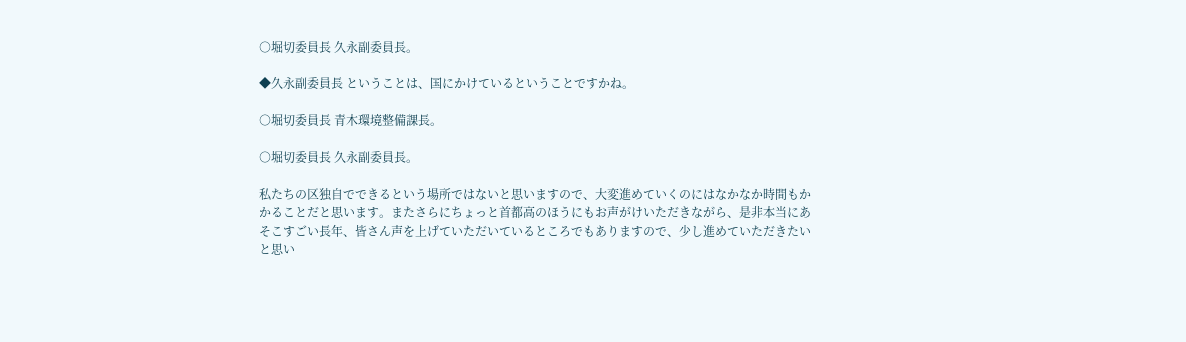○堀切委員長 久永副委員長。

◆久永副委員長 ということは、国にかけているということですかね。

○堀切委員長 青木環境整備課長。

○堀切委員長 久永副委員長。

私たちの区独自でできるという場所ではないと思いますので、大変進めていくのにはなかなか時間もかかることだと思います。またさらにちょっと首都高のほうにもお声がけいただきながら、是非本当にあそこすごい長年、皆さん声を上げていただいているところでもありますので、少し進めていただきたいと思い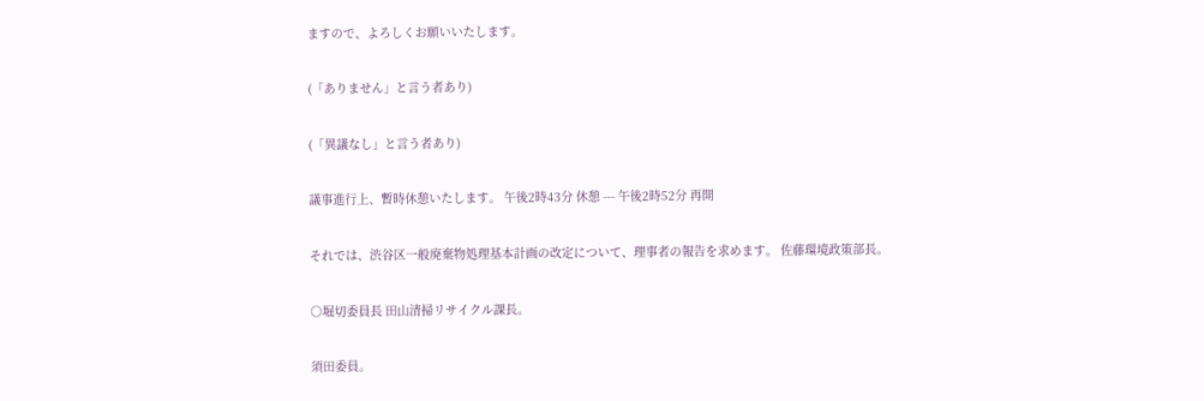ますので、よろしくお願いいたします。

(「ありません」と言う者あり)

(「異議なし」と言う者あり)

議事進行上、暫時休憩いたします。 午後2時43分 休憩 --- 午後2時52分 再開

それでは、渋谷区一般廃棄物処理基本計画の改定について、理事者の報告を求めます。 佐藤環境政策部長。

○堀切委員長 田山清掃リサイクル課長。

須田委員。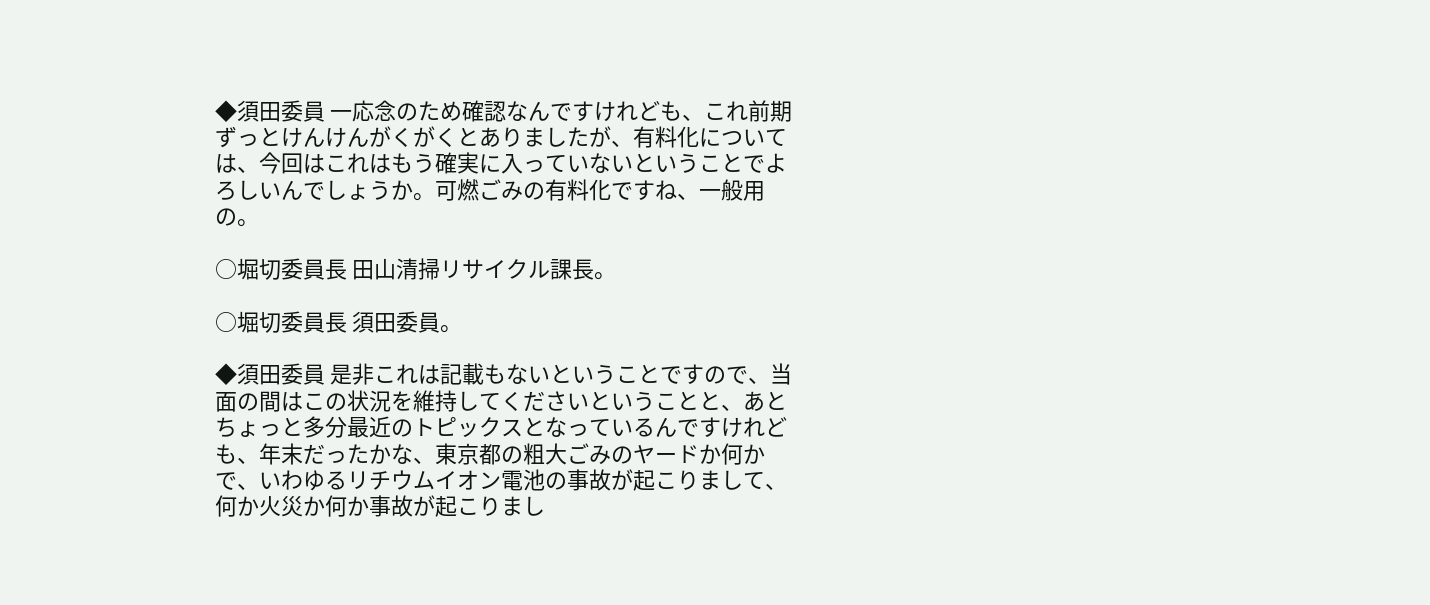◆須田委員 一応念のため確認なんですけれども、これ前期ずっとけんけんがくがくとありましたが、有料化については、今回はこれはもう確実に入っていないということでよろしいんでしょうか。可燃ごみの有料化ですね、一般用の。

○堀切委員長 田山清掃リサイクル課長。

○堀切委員長 須田委員。

◆須田委員 是非これは記載もないということですので、当面の間はこの状況を維持してくださいということと、あとちょっと多分最近のトピックスとなっているんですけれども、年末だったかな、東京都の粗大ごみのヤードか何かで、いわゆるリチウムイオン電池の事故が起こりまして、何か火災か何か事故が起こりまし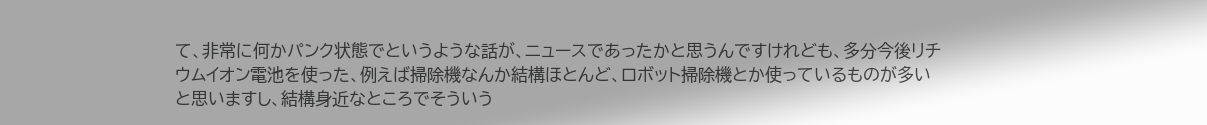て、非常に何かパンク状態でというような話が、ニュースであったかと思うんですけれども、多分今後リチウムイオン電池を使った、例えば掃除機なんか結構ほとんど、ロボット掃除機とか使っているものが多いと思いますし、結構身近なところでそういう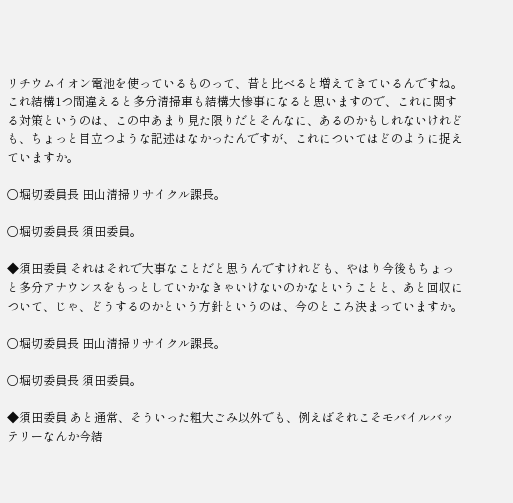リチウムイオン電池を使っているものって、昔と比べると増えてきているんですね。これ結構1つ間違えると多分清掃車も結構大惨事になると思いますので、これに関する対策というのは、この中あまり見た限りだとそんなに、あるのかもしれないけれども、ちょっと目立つような記述はなかったんですが、これについてはどのように捉えていますか。

○堀切委員長 田山清掃リサイクル課長。

○堀切委員長 須田委員。

◆須田委員 それはそれで大事なことだと思うんですけれども、やはり今後もちょっと多分アナウンスをもっとしていかなきゃいけないのかなということと、あと回収について、じゃ、どうするのかという方針というのは、今のところ決まっていますか。

○堀切委員長 田山清掃リサイクル課長。

○堀切委員長 須田委員。

◆須田委員 あと通常、そういった粗大ごみ以外でも、例えばそれこそモバイルバッテリーなんか今結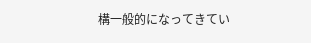構一般的になってきてい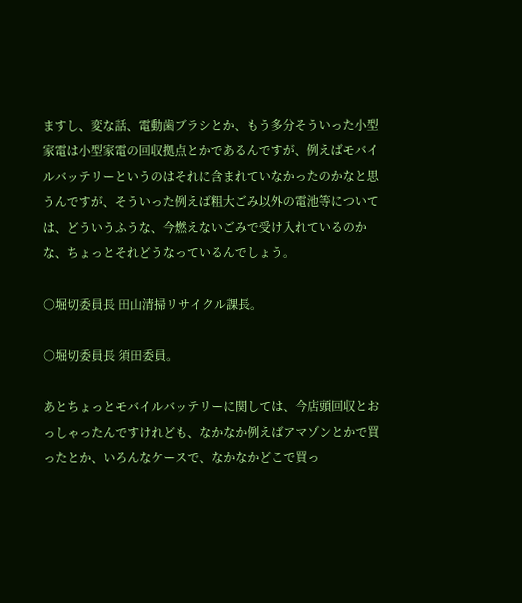ますし、変な話、電動歯ブラシとか、もう多分そういった小型家電は小型家電の回収拠点とかであるんですが、例えばモバイルバッテリーというのはそれに含まれていなかったのかなと思うんですが、そういった例えば粗大ごみ以外の電池等については、どういうふうな、今燃えないごみで受け入れているのかな、ちょっとそれどうなっているんでしょう。

○堀切委員長 田山清掃リサイクル課長。

○堀切委員長 須田委員。

あとちょっとモバイルバッテリーに関しては、今店頭回収とおっしゃったんですけれども、なかなか例えばアマゾンとかで買ったとか、いろんなケースで、なかなかどこで買っ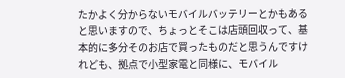たかよく分からないモバイルバッテリーとかもあると思いますので、ちょっとそこは店頭回収って、基本的に多分そのお店で買ったものだと思うんですけれども、拠点で小型家電と同様に、モバイル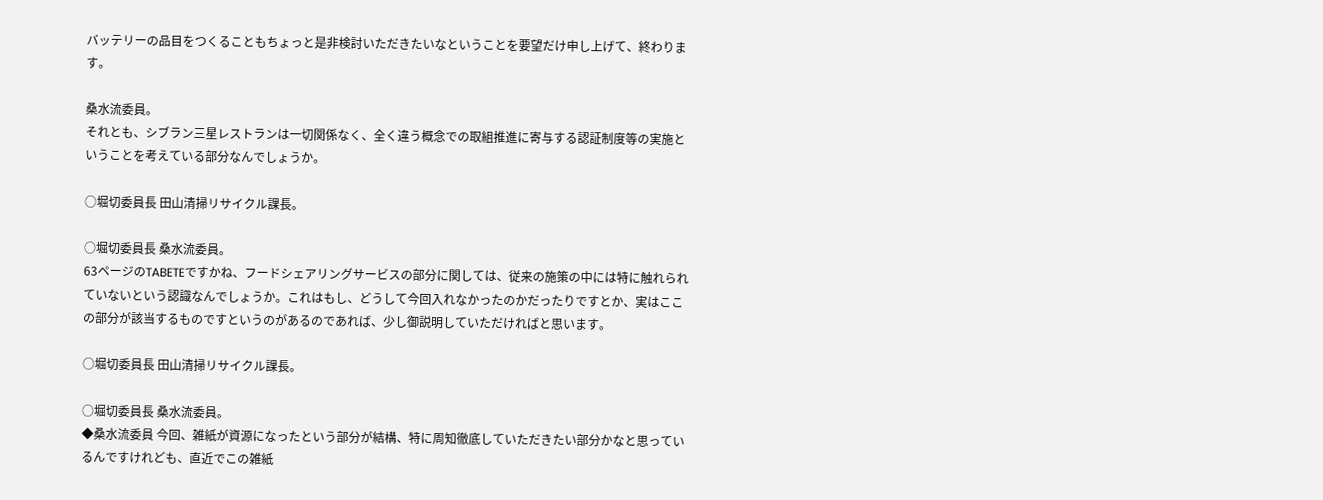バッテリーの品目をつくることもちょっと是非検討いただきたいなということを要望だけ申し上げて、終わります。

桑水流委員。
それとも、シブラン三星レストランは一切関係なく、全く違う概念での取組推進に寄与する認証制度等の実施ということを考えている部分なんでしょうか。

○堀切委員長 田山清掃リサイクル課長。

○堀切委員長 桑水流委員。
63ページのTABETEですかね、フードシェアリングサービスの部分に関しては、従来の施策の中には特に触れられていないという認識なんでしょうか。これはもし、どうして今回入れなかったのかだったりですとか、実はここの部分が該当するものですというのがあるのであれば、少し御説明していただければと思います。

○堀切委員長 田山清掃リサイクル課長。

○堀切委員長 桑水流委員。
◆桑水流委員 今回、雑紙が資源になったという部分が結構、特に周知徹底していただきたい部分かなと思っているんですけれども、直近でこの雑紙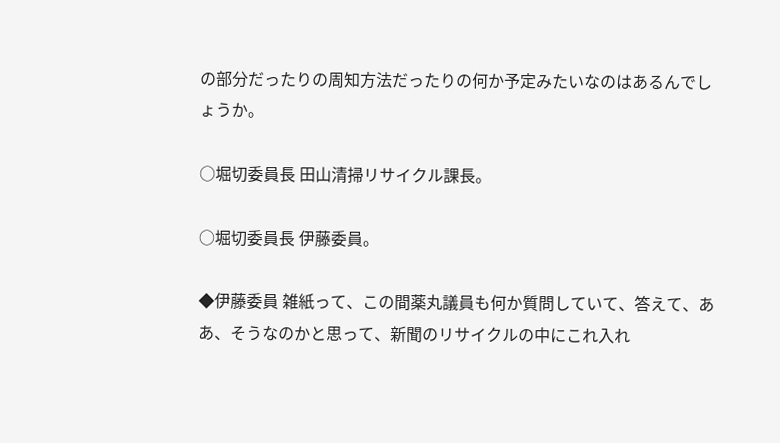の部分だったりの周知方法だったりの何か予定みたいなのはあるんでしょうか。

○堀切委員長 田山清掃リサイクル課長。

○堀切委員長 伊藤委員。

◆伊藤委員 雑紙って、この間薬丸議員も何か質問していて、答えて、ああ、そうなのかと思って、新聞のリサイクルの中にこれ入れ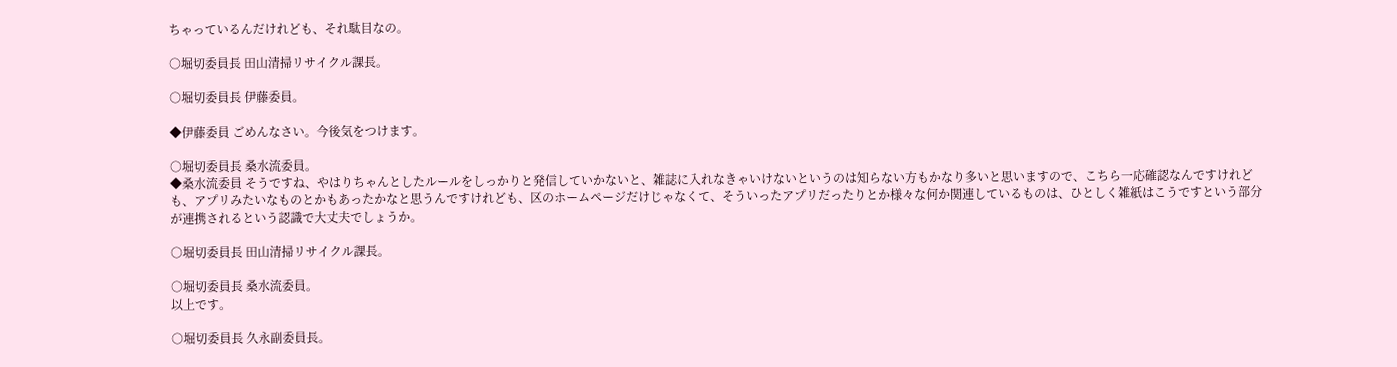ちゃっているんだけれども、それ駄目なの。

○堀切委員長 田山清掃リサイクル課長。

○堀切委員長 伊藤委員。

◆伊藤委員 ごめんなさい。今後気をつけます。

○堀切委員長 桑水流委員。
◆桑水流委員 そうですね、やはりちゃんとしたルールをしっかりと発信していかないと、雑誌に入れなきゃいけないというのは知らない方もかなり多いと思いますので、こちら一応確認なんですけれども、アプリみたいなものとかもあったかなと思うんですけれども、区のホームページだけじゃなくて、そういったアプリだったりとか様々な何か関連しているものは、ひとしく雑紙はこうですという部分が連携されるという認識で大丈夫でしょうか。

○堀切委員長 田山清掃リサイクル課長。

○堀切委員長 桑水流委員。
以上です。

○堀切委員長 久永副委員長。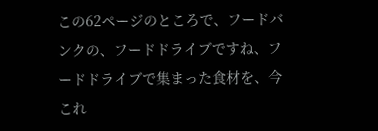この62ページのところで、フードバンクの、フードドライブですね、フードドライブで集まった食材を、今これ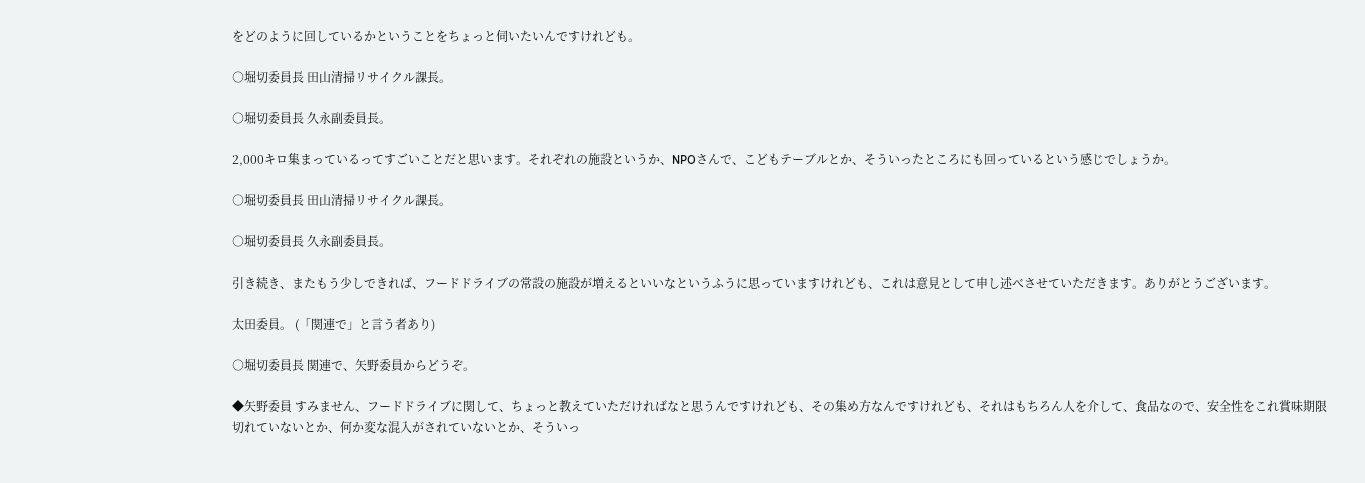をどのように回しているかということをちょっと伺いたいんですけれども。

○堀切委員長 田山清掃リサイクル課長。

○堀切委員長 久永副委員長。

2,000キロ集まっているってすごいことだと思います。それぞれの施設というか、NPOさんで、こどもテーブルとか、そういったところにも回っているという感じでしょうか。

○堀切委員長 田山清掃リサイクル課長。

○堀切委員長 久永副委員長。

引き続き、またもう少しできれば、フードドライブの常設の施設が増えるといいなというふうに思っていますけれども、これは意見として申し述べさせていただきます。ありがとうございます。

太田委員。 (「関連で」と言う者あり)

○堀切委員長 関連で、矢野委員からどうぞ。

◆矢野委員 すみません、フードドライブに関して、ちょっと教えていただければなと思うんですけれども、その集め方なんですけれども、それはもちろん人を介して、食品なので、安全性をこれ賞味期限切れていないとか、何か変な混入がされていないとか、そういっ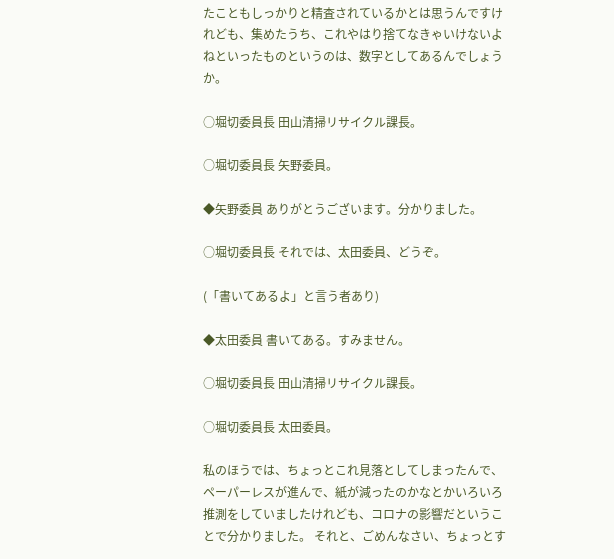たこともしっかりと精査されているかとは思うんですけれども、集めたうち、これやはり捨てなきゃいけないよねといったものというのは、数字としてあるんでしょうか。

○堀切委員長 田山清掃リサイクル課長。

○堀切委員長 矢野委員。

◆矢野委員 ありがとうございます。分かりました。

○堀切委員長 それでは、太田委員、どうぞ。

(「書いてあるよ」と言う者あり)

◆太田委員 書いてある。すみません。

○堀切委員長 田山清掃リサイクル課長。

○堀切委員長 太田委員。

私のほうでは、ちょっとこれ見落としてしまったんで、ペーパーレスが進んで、紙が減ったのかなとかいろいろ推測をしていましたけれども、コロナの影響だということで分かりました。 それと、ごめんなさい、ちょっとす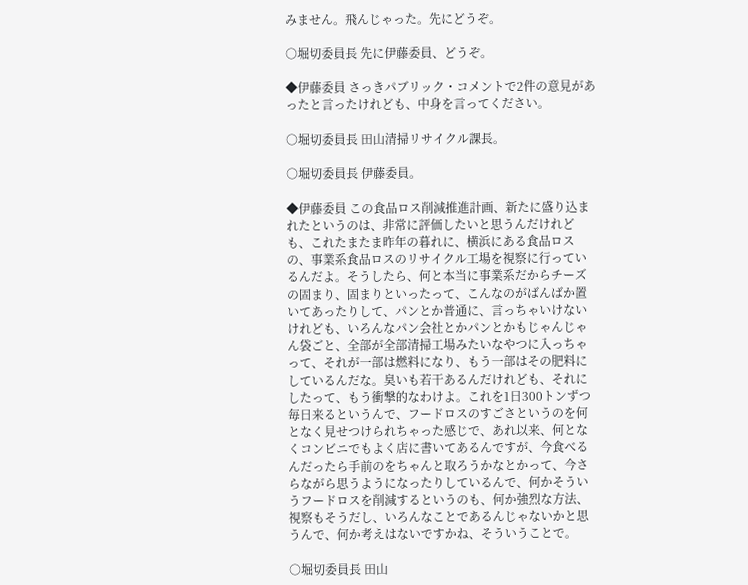みません。飛んじゃった。先にどうぞ。

○堀切委員長 先に伊藤委員、どうぞ。

◆伊藤委員 さっきパブリック・コメントで2件の意見があったと言ったけれども、中身を言ってください。

○堀切委員長 田山清掃リサイクル課長。

○堀切委員長 伊藤委員。

◆伊藤委員 この食品ロス削減推進計画、新たに盛り込まれたというのは、非常に評価したいと思うんだけれども、これたまたま昨年の暮れに、横浜にある食品ロスの、事業系食品ロスのリサイクル工場を視察に行っているんだよ。そうしたら、何と本当に事業系だからチーズの固まり、固まりといったって、こんなのがばんばか置いてあったりして、パンとか普通に、言っちゃいけないけれども、いろんなパン会社とかパンとかもじゃんじゃん袋ごと、全部が全部清掃工場みたいなやつに入っちゃって、それが一部は燃料になり、もう一部はその肥料にしているんだな。臭いも若干あるんだけれども、それにしたって、もう衝撃的なわけよ。これを1日300トンずつ毎日来るというんで、フードロスのすごさというのを何となく見せつけられちゃった感じで、あれ以来、何となくコンビニでもよく店に書いてあるんですが、今食べるんだったら手前のをちゃんと取ろうかなとかって、今さらながら思うようになったりしているんで、何かそういうフードロスを削減するというのも、何か強烈な方法、視察もそうだし、いろんなことであるんじゃないかと思うんで、何か考えはないですかね、そういうことで。

○堀切委員長 田山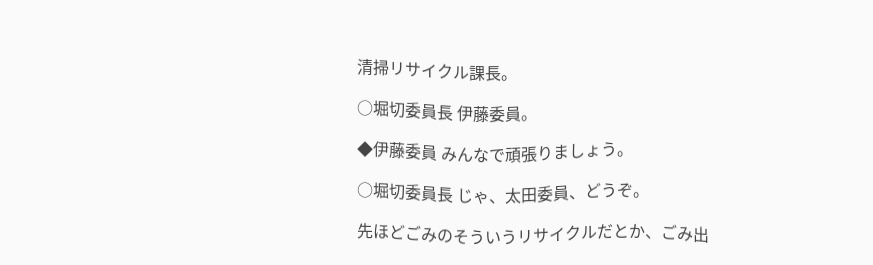清掃リサイクル課長。

○堀切委員長 伊藤委員。

◆伊藤委員 みんなで頑張りましょう。

○堀切委員長 じゃ、太田委員、どうぞ。

先ほどごみのそういうリサイクルだとか、ごみ出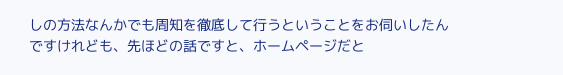しの方法なんかでも周知を徹底して行うということをお伺いしたんですけれども、先ほどの話ですと、ホームページだと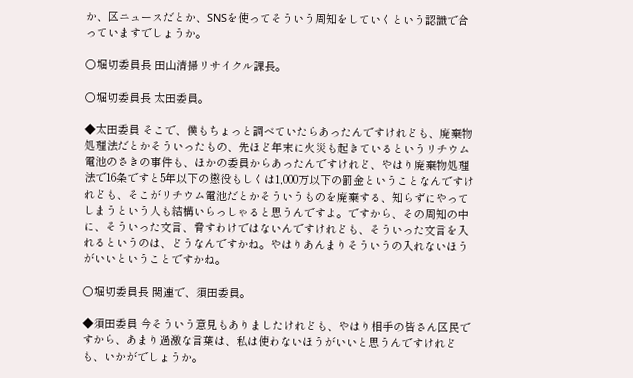か、区ニュースだとか、SNSを使ってそういう周知をしていくという認識で合っていますでしょうか。

○堀切委員長 田山清掃リサイクル課長。

○堀切委員長 太田委員。

◆太田委員 そこで、僕もちょっと調べていたらあったんですけれども、廃棄物処理法だとかそういったもの、先ほど年末に火災も起きているというリチウム電池のさきの事件も、ほかの委員からあったんですけれど、やはり廃棄物処理法で16条ですと5年以下の懲役もしくは1,000万以下の罰金ということなんですけれども、そこがリチウム電池だとかそういうものを廃棄する、知らずにやってしまうという人も結構いらっしゃると思うんですよ。ですから、その周知の中に、そういった文言、脅すわけではないんですけれども、そういった文言を入れるというのは、どうなんですかね。やはりあんまりそういうの入れないほうがいいということですかね。

○堀切委員長 関連で、須田委員。

◆須田委員 今そういう意見もありましたけれども、やはり相手の皆さん区民ですから、あまり過激な言葉は、私は使わないほうがいいと思うんですけれども、いかがでしょうか。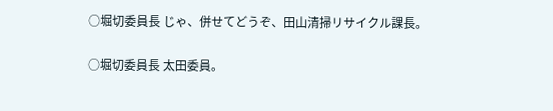○堀切委員長 じゃ、併せてどうぞ、田山清掃リサイクル課長。

○堀切委員長 太田委員。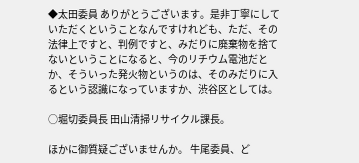◆太田委員 ありがとうございます。是非丁寧にしていただくということなんですけれども、ただ、その法律上ですと、判例ですと、みだりに廃棄物を捨てないということになると、今のリチウム電池だとか、そういった発火物というのは、そのみだりに入るという認識になっていますか、渋谷区としては。

○堀切委員長 田山清掃リサイクル課長。

ほかに御質疑ございませんか。 牛尾委員、ど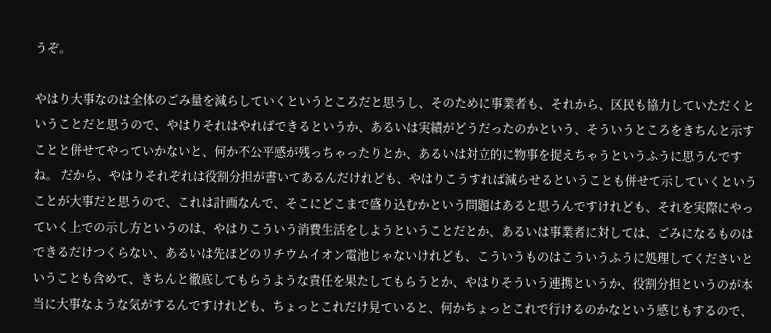うぞ。

やはり大事なのは全体のごみ量を減らしていくというところだと思うし、そのために事業者も、それから、区民も協力していただくということだと思うので、やはりそれはやればできるというか、あるいは実績がどうだったのかという、そういうところをきちんと示すことと併せてやっていかないと、何か不公平感が残っちゃったりとか、あるいは対立的に物事を捉えちゃうというふうに思うんですね。 だから、やはりそれぞれは役割分担が書いてあるんだけれども、やはりこうすれば減らせるということも併せて示していくということが大事だと思うので、これは計画なんで、そこにどこまで盛り込むかという問題はあると思うんですけれども、それを実際にやっていく上での示し方というのは、やはりこういう消費生活をしようということだとか、あるいは事業者に対しては、ごみになるものはできるだけつくらない、あるいは先ほどのリチウムイオン電池じゃないけれども、こういうものはこういうふうに処理してくださいということも含めて、きちんと徹底してもらうような責任を果たしてもらうとか、やはりそういう連携というか、役割分担というのが本当に大事なような気がするんですけれども、ちょっとこれだけ見ていると、何かちょっとこれで行けるのかなという感じもするので、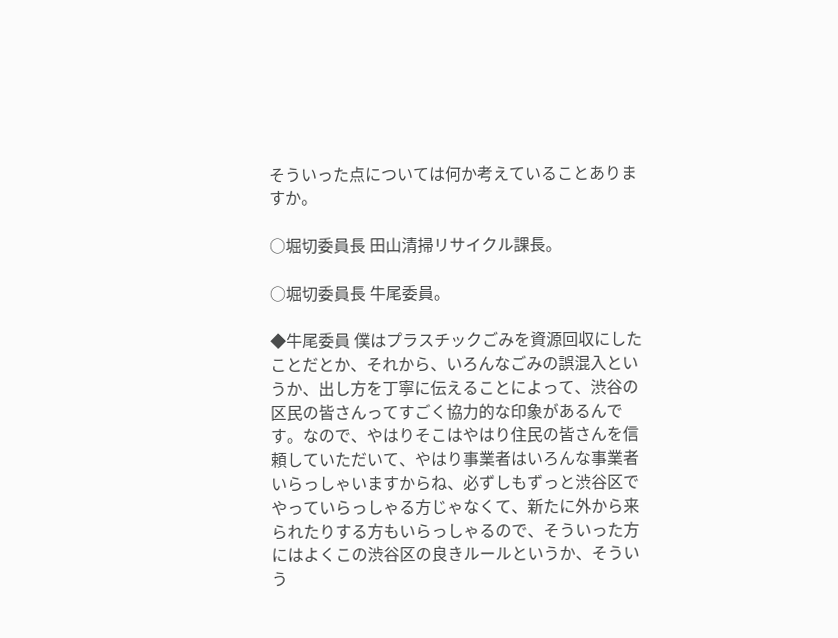そういった点については何か考えていることありますか。

○堀切委員長 田山清掃リサイクル課長。

○堀切委員長 牛尾委員。

◆牛尾委員 僕はプラスチックごみを資源回収にしたことだとか、それから、いろんなごみの誤混入というか、出し方を丁寧に伝えることによって、渋谷の区民の皆さんってすごく協力的な印象があるんです。なので、やはりそこはやはり住民の皆さんを信頼していただいて、やはり事業者はいろんな事業者いらっしゃいますからね、必ずしもずっと渋谷区でやっていらっしゃる方じゃなくて、新たに外から来られたりする方もいらっしゃるので、そういった方にはよくこの渋谷区の良きルールというか、そういう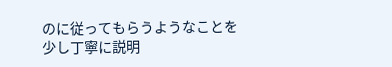のに従ってもらうようなことを少し丁寧に説明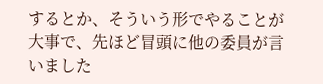するとか、そういう形でやることが大事で、先ほど冒頭に他の委員が言いました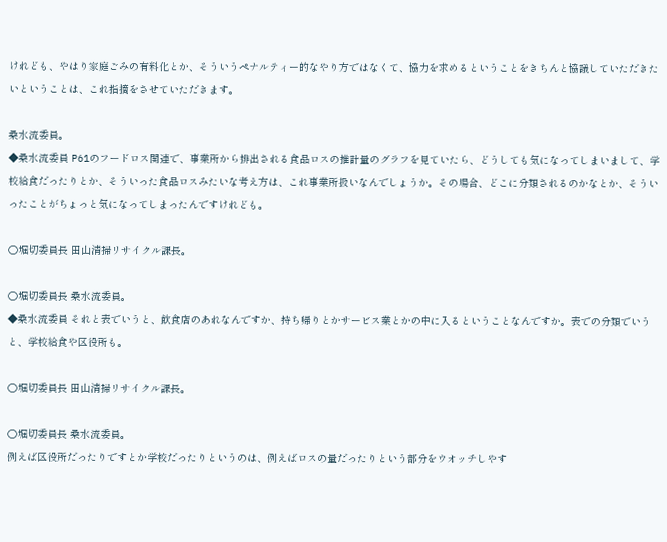けれども、やはり家庭ごみの有料化とか、そういうペナルティー的なやり方ではなくて、協力を求めるということをきちんと協議していただきたいということは、これ指摘をさせていただきます。

桑水流委員。
◆桑水流委員 P61のフードロス関連で、事業所から排出される食品ロスの推計量のグラフを見ていたら、どうしても気になってしまいまして、学校給食だったりとか、そういった食品ロスみたいな考え方は、これ事業所扱いなんでしょうか。その場合、どこに分類されるのかなとか、そういったことがちょっと気になってしまったんですけれども。

○堀切委員長 田山清掃リサイクル課長。

○堀切委員長 桑水流委員。
◆桑水流委員 それと表でいうと、飲食店のあれなんですか、持ち帰りとかサービス業とかの中に入るということなんですか。表での分類でいうと、学校給食や区役所も。

○堀切委員長 田山清掃リサイクル課長。

○堀切委員長 桑水流委員。
例えば区役所だったりですとか学校だったりというのは、例えばロスの量だったりという部分をウオッチしやす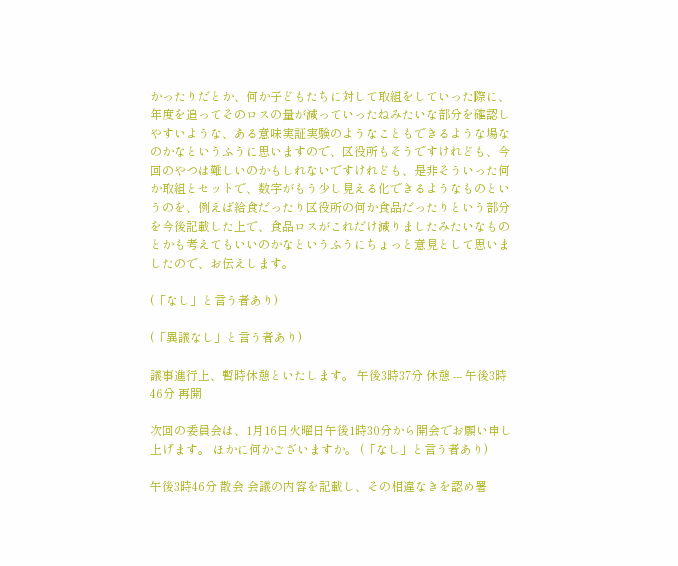かったりだとか、何か子どもたちに対して取組をしていった際に、年度を追ってそのロスの量が減っていったねみたいな部分を確認しやすいような、ある意味実証実験のようなこともできるような場なのかなというふうに思いますので、区役所もそうですけれども、今回のやつは難しいのかもしれないですけれども、是非そういった何か取組とセットで、数字がもう少し見える化できるようなものというのを、例えば給食だったり区役所の何か食品だったりという部分を今後記載した上で、食品ロスがこれだけ減りましたみたいなものとかも考えてもいいのかなというふうにちょっと意見として思いましたので、お伝えします。

(「なし」と言う者あり)

(「異議なし」と言う者あり)

議事進行上、暫時休憩といたします。 午後3時37分 休憩 --- 午後3時46分 再開

次回の委員会は、1月16日火曜日午後1時30分から開会でお願い申し上げます。 ほかに何かございますか。 (「なし」と言う者あり)

午後3時46分 散会 会議の内容を記載し、その相違なきを認め署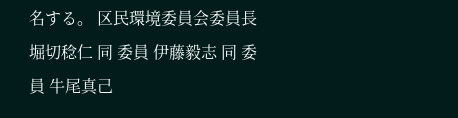名する。 区民環境委員会委員長 堀切稔仁 同 委員 伊藤毅志 同 委員 牛尾真己